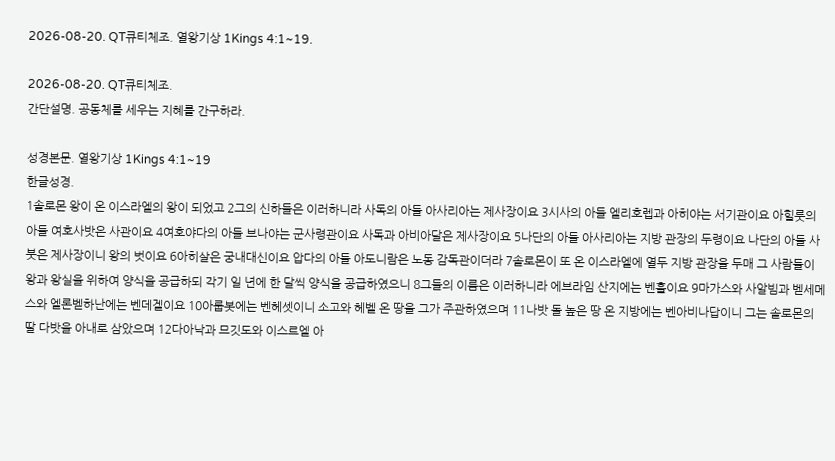2026-08-20. QT큐티체조. 열왕기상 1Kings 4:1~19.

2026-08-20. QT큐티체조.
간단설명. 공동체를 세우는 지혜를 간구하라.

성경본문. 열왕기상 1Kings 4:1~19
한글성경.
1솔로몬 왕이 온 이스라엘의 왕이 되었고 2그의 신하들은 이러하니라 사독의 아들 아사리아는 제사장이요 3시사의 아들 엘리호렙과 아히야는 서기관이요 아힐룻의 아들 여호사밧은 사관이요 4여호야다의 아들 브나야는 군사령관이요 사독과 아비아달은 제사장이요 5나단의 아들 아사리아는 지방 관장의 두령이요 나단의 아들 사붓은 제사장이니 왕의 벗이요 6아히살은 궁내대신이요 압다의 아들 아도니람은 노동 감독관이더라 7솔로몬이 또 온 이스라엘에 열두 지방 관장을 두매 그 사람들이 왕과 왕실을 위하여 양식을 공급하되 각기 일 년에 한 달씩 양식을 공급하였으니 8그들의 이름은 이러하니라 에브라임 산지에는 벤훌이요 9마가스와 사알빔과 벧세메스와 엘론벧하난에는 벤데겔이요 10아룹봇에는 벤헤셋이니 소고와 헤벨 온 땅을 그가 주관하였으며 11나밧 돌 높은 땅 온 지방에는 벤아비나답이니 그는 솔로몬의 딸 다밧을 아내로 삼았으며 12다아낙과 므깃도와 이스르엘 아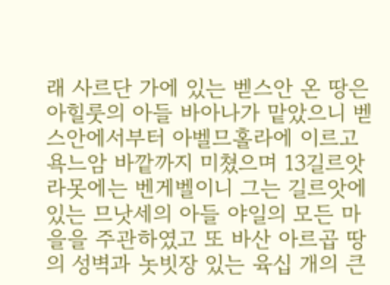래 사르단 가에 있는 벧스안 온 땅은 아힐룻의 아들 바아나가 맡았으니 벧스안에서부터 아벨므홀라에 이르고 욕느암 바깥까지 미쳤으며 13길르앗 라못에는 벤게벨이니 그는 길르앗에 있는 므낫세의 아들 야일의 모든 마을을 주관하였고 또 바산 아르곱 땅의 성벽과 놋빗장 있는 육십 개의 큰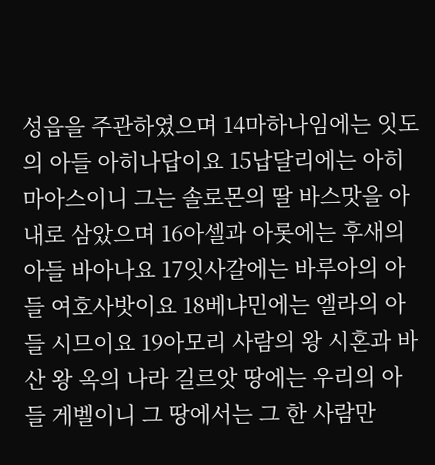성읍을 주관하였으며 14마하나임에는 잇도의 아들 아히나답이요 15납달리에는 아히마아스이니 그는 솔로몬의 딸 바스맛을 아내로 삼았으며 16아셀과 아롯에는 후새의 아들 바아나요 17잇사갈에는 바루아의 아들 여호사밧이요 18베냐민에는 엘라의 아들 시므이요 19아모리 사람의 왕 시혼과 바산 왕 옥의 나라 길르앗 땅에는 우리의 아들 게벨이니 그 땅에서는 그 한 사람만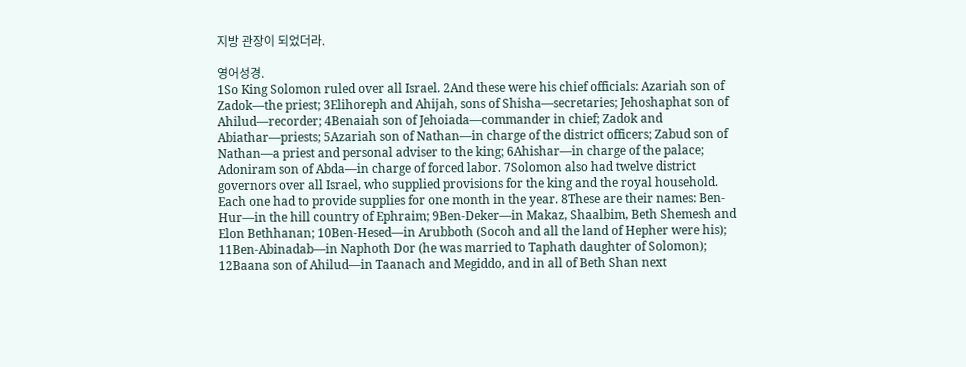지방 관장이 되었더라.

영어성경.
1So King Solomon ruled over all Israel. 2And these were his chief officials: Azariah son of Zadok—the priest; 3Elihoreph and Ahijah, sons of Shisha—secretaries; Jehoshaphat son of Ahilud—recorder; 4Benaiah son of Jehoiada—commander in chief; Zadok and Abiathar—priests; 5Azariah son of Nathan—in charge of the district officers; Zabud son of Nathan—a priest and personal adviser to the king; 6Ahishar—in charge of the palace; Adoniram son of Abda—in charge of forced labor. 7Solomon also had twelve district governors over all Israel, who supplied provisions for the king and the royal household. Each one had to provide supplies for one month in the year. 8These are their names: Ben-Hur—in the hill country of Ephraim; 9Ben-Deker—in Makaz, Shaalbim, Beth Shemesh and Elon Bethhanan; 10Ben-Hesed—in Arubboth (Socoh and all the land of Hepher were his); 11Ben-Abinadab—in Naphoth Dor (he was married to Taphath daughter of Solomon); 12Baana son of Ahilud—in Taanach and Megiddo, and in all of Beth Shan next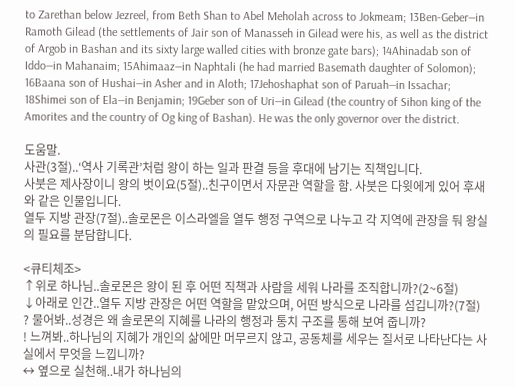to Zarethan below Jezreel, from Beth Shan to Abel Meholah across to Jokmeam; 13Ben-Geber—in Ramoth Gilead (the settlements of Jair son of Manasseh in Gilead were his, as well as the district of Argob in Bashan and its sixty large walled cities with bronze gate bars); 14Ahinadab son of Iddo—in Mahanaim; 15Ahimaaz—in Naphtali (he had married Basemath daughter of Solomon); 16Baana son of Hushai—in Asher and in Aloth; 17Jehoshaphat son of Paruah—in Issachar; 18Shimei son of Ela—in Benjamin; 19Geber son of Uri—in Gilead (the country of Sihon king of the Amorites and the country of Og king of Bashan). He was the only governor over the district.

도움말.
사관(3절)..‘역사 기록관’처럼 왕이 하는 일과 판결 등을 후대에 남기는 직책입니다.
사붓은 제사장이니 왕의 벗이요(5절)..친구이면서 자문관 역할을 함. 사붓은 다윗에게 있어 후새와 같은 인물입니다.
열두 지방 관장(7절)..솔로몬은 이스라엘을 열두 행정 구역으로 나누고 각 지역에 관장을 둬 왕실의 필요를 분담합니다.

<큐티체조>
↑위로 하나님..솔로몬은 왕이 된 후 어떤 직책과 사람을 세워 나라를 조직합니까?(2~6절)
↓아래로 인간..열두 지방 관장은 어떤 역할을 맡았으며, 어떤 방식으로 나라를 섬깁니까?(7절)
? 물어봐..성경은 왜 솔로몬의 지혜를 나라의 행정과 통치 구조를 통해 보여 줍니까?
! 느껴봐..하나님의 지혜가 개인의 삶에만 머무르지 않고, 공동체를 세우는 질서로 나타난다는 사실에서 무엇을 느낍니까?
↔ 옆으로 실천해..내가 하나님의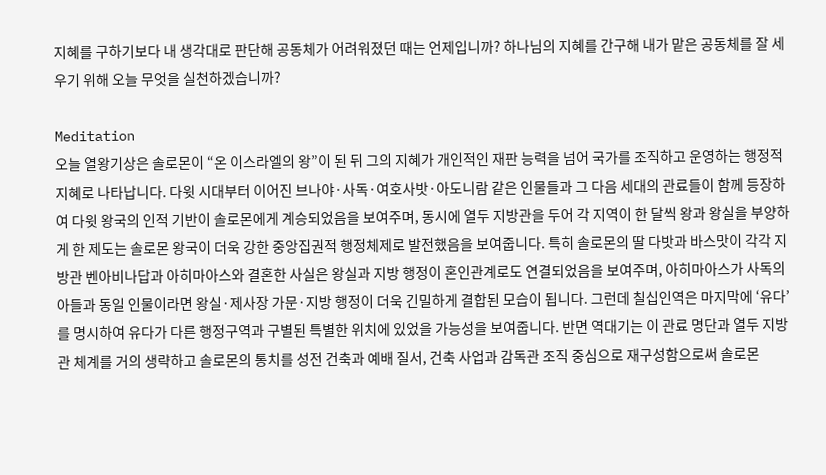지혜를 구하기보다 내 생각대로 판단해 공동체가 어려워졌던 때는 언제입니까? 하나님의 지혜를 간구해 내가 맡은 공동체를 잘 세우기 위해 오늘 무엇을 실천하겠습니까?

Meditation
오늘 열왕기상은 솔로몬이 “온 이스라엘의 왕”이 된 뒤 그의 지혜가 개인적인 재판 능력을 넘어 국가를 조직하고 운영하는 행정적 지혜로 나타납니다. 다윗 시대부터 이어진 브나야·사독·여호사밧·아도니람 같은 인물들과 그 다음 세대의 관료들이 함께 등장하여 다윗 왕국의 인적 기반이 솔로몬에게 계승되었음을 보여주며, 동시에 열두 지방관을 두어 각 지역이 한 달씩 왕과 왕실을 부양하게 한 제도는 솔로몬 왕국이 더욱 강한 중앙집권적 행정체제로 발전했음을 보여줍니다. 특히 솔로몬의 딸 다밧과 바스맛이 각각 지방관 벤아비나답과 아히마아스와 결혼한 사실은 왕실과 지방 행정이 혼인관계로도 연결되었음을 보여주며, 아히마아스가 사독의 아들과 동일 인물이라면 왕실·제사장 가문·지방 행정이 더욱 긴밀하게 결합된 모습이 됩니다. 그런데 칠십인역은 마지막에 ‘유다’를 명시하여 유다가 다른 행정구역과 구별된 특별한 위치에 있었을 가능성을 보여줍니다. 반면 역대기는 이 관료 명단과 열두 지방관 체계를 거의 생략하고 솔로몬의 통치를 성전 건축과 예배 질서, 건축 사업과 감독관 조직 중심으로 재구성함으로써 솔로몬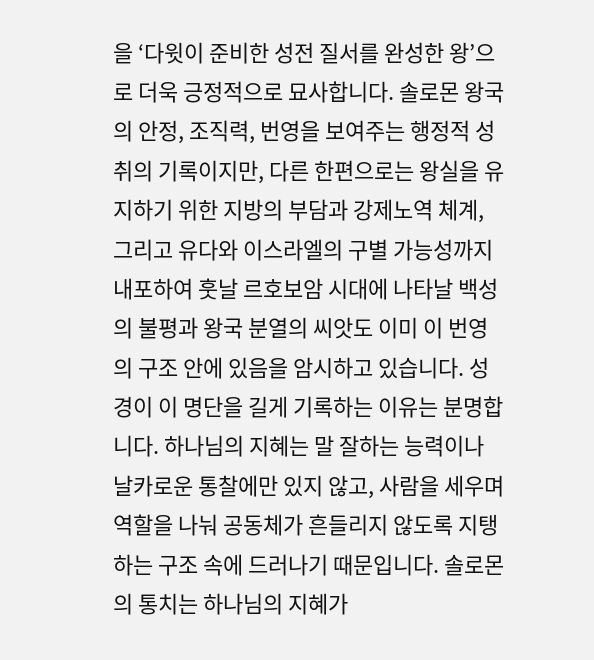을 ‘다윗이 준비한 성전 질서를 완성한 왕’으로 더욱 긍정적으로 묘사합니다. 솔로몬 왕국의 안정, 조직력, 번영을 보여주는 행정적 성취의 기록이지만, 다른 한편으로는 왕실을 유지하기 위한 지방의 부담과 강제노역 체계, 그리고 유다와 이스라엘의 구별 가능성까지 내포하여 훗날 르호보암 시대에 나타날 백성의 불평과 왕국 분열의 씨앗도 이미 이 번영의 구조 안에 있음을 암시하고 있습니다. 성경이 이 명단을 길게 기록하는 이유는 분명합니다. 하나님의 지혜는 말 잘하는 능력이나 날카로운 통찰에만 있지 않고, 사람을 세우며 역할을 나눠 공동체가 흔들리지 않도록 지탱하는 구조 속에 드러나기 때문입니다. 솔로몬의 통치는 하나님의 지혜가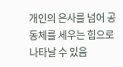개인의 은사를 넘어 공동체를 세우는 힘으로 나타날 수 있음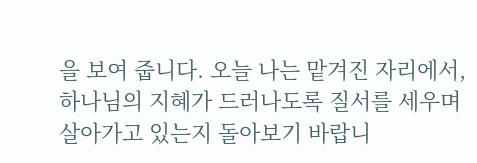을 보여 줍니다. 오늘 나는 맡겨진 자리에서, 하나님의 지혜가 드러나도록 질서를 세우며 살아가고 있는지 돌아보기 바랍니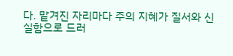다. 맡겨진 자리마다 주의 지혜가 질서와 신실함으로 드러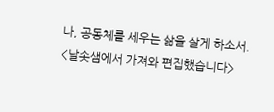나, 공동체를 세우는 삶을 살게 하소서.
<날솟샘에서 가져와 편집했습니다>